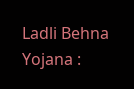Ladli Behna Yojana :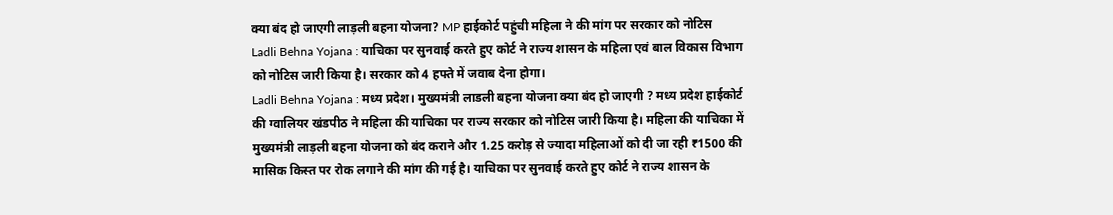क्या बंद हो जाएगी लाड़ली बहना योजना? MP हाईकोर्ट पहुंची महिला ने की मांग पर सरकार को नोटिस
Ladli Behna Yojana : याचिका पर सुनवाई करते हुए कोर्ट ने राज्य शासन के महिला एवं बाल विकास विभाग को नोटिस जारी किया है। सरकार को 4 हफ्ते में जवाब देना होगा।
Ladli Behna Yojana : मध्य प्रदेश। मुख्यमंत्री लाडली बहना योजना क्या बंद हो जाएगी ? मध्य प्रदेश हाईकोर्ट की ग्वालियर खंडपीठ ने महिला की याचिका पर राज्य सरकार को नोटिस जारी किया है। महिला की याचिका में मुख्यमंत्री लाड़ली बहना योजना को बंद कराने और 1.25 करोड़ से ज्यादा महिलाओं को दी जा रही ₹1500 की मासिक किस्त पर रोक लगाने की मांग की गई है। याचिका पर सुनवाई करते हुए कोर्ट ने राज्य शासन के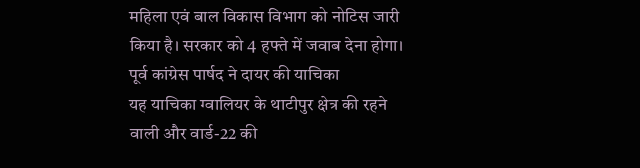महिला एवं बाल विकास विभाग को नोटिस जारी किया है। सरकार को 4 हफ्ते में जवाब देना होगा।
पूर्व कांग्रेस पार्षद ने दायर की याचिका
यह याचिका ग्वालियर के थाटीपुर क्षेत्र की रहने वाली और वार्ड-22 की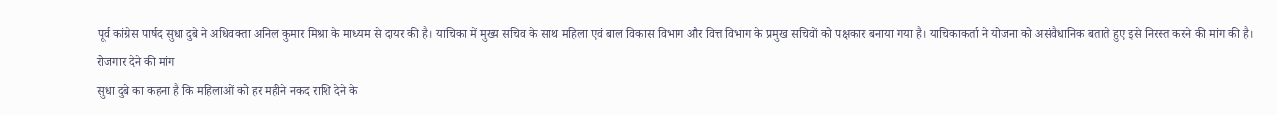पूर्व कांग्रेस पार्षद सुधा दुबे ने अधिवक्ता अनिल कुमार मिश्रा के माध्यम से दायर की है। याचिका में मुख्य सचिव के साथ महिला एवं बाल विकास विभाग और वित्त विभाग के प्रमुख सचिवों को पक्षकार बनाया गया है। याचिकाकर्ता ने योजना को असंवैधानिक बताते हुए इसे निरस्त करने की मांग की है।
रोजगार देने की मांग
सुधा दुबे का कहना है कि महिलाओं को हर महीने नकद राशि देने के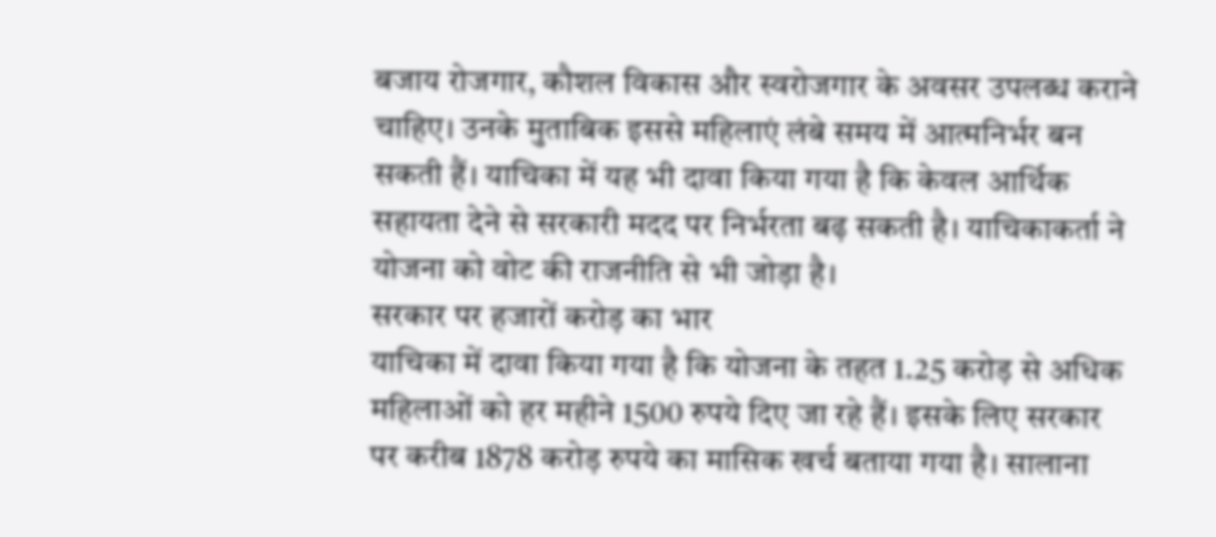बजाय रोजगार, कौशल विकास और स्वरोजगार के अवसर उपलब्ध कराने चाहिए। उनके मुताबिक इससे महिलाएं लंबे समय में आत्मनिर्भर बन सकती हैं। याचिका में यह भी दावा किया गया है कि केवल आर्थिक सहायता देने से सरकारी मदद पर निर्भरता बढ़ सकती है। याचिकाकर्ता ने योजना को वोट की राजनीति से भी जोड़ा है।
सरकार पर हजारों करोड़ का भार
याचिका में दावा किया गया है कि योजना के तहत 1.25 करोड़ से अधिक महिलाओं को हर महीने 1500 रुपये दिए जा रहे हैं। इसके लिए सरकार पर करीब 1878 करोड़ रुपये का मासिक खर्च बताया गया है। सालाना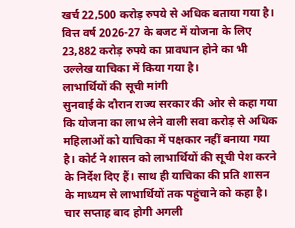खर्च 22,500 करोड़ रुपये से अधिक बताया गया है। वित्त वर्ष 2026-27 के बजट में योजना के लिए 23,882 करोड़ रुपये का प्रावधान होने का भी उल्लेख याचिका में किया गया है।
लाभार्थियों की सूची मांगी
सुनवाई के दौरान राज्य सरकार की ओर से कहा गया कि योजना का लाभ लेने वाली सवा करोड़ से अधिक महिलाओं को याचिका में पक्षकार नहीं बनाया गया है। कोर्ट ने शासन को लाभार्थियों की सूची पेश करने के निर्देश दिए हैं। साथ ही याचिका की प्रति शासन के माध्यम से लाभार्थियों तक पहुंचाने को कहा है।
चार सप्ताह बाद होगी अगली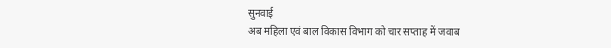सुनवाई
अब महिला एवं बाल विकास विभाग को चार सप्ताह में जवाब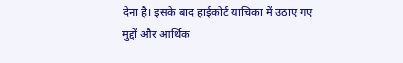देना है। इसके बाद हाईकोर्ट याचिका में उठाए गए मुद्दों और आर्थिक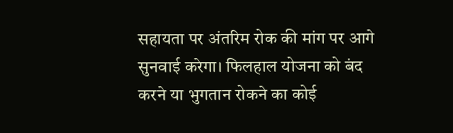सहायता पर अंतरिम रोक की मांग पर आगे सुनवाई करेगा। फिलहाल योजना को बंद करने या भुगतान रोकने का कोई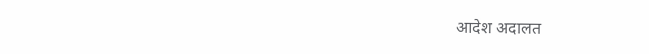आदेश अदालत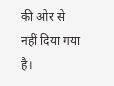की ओर से नहीं दिया गया है।